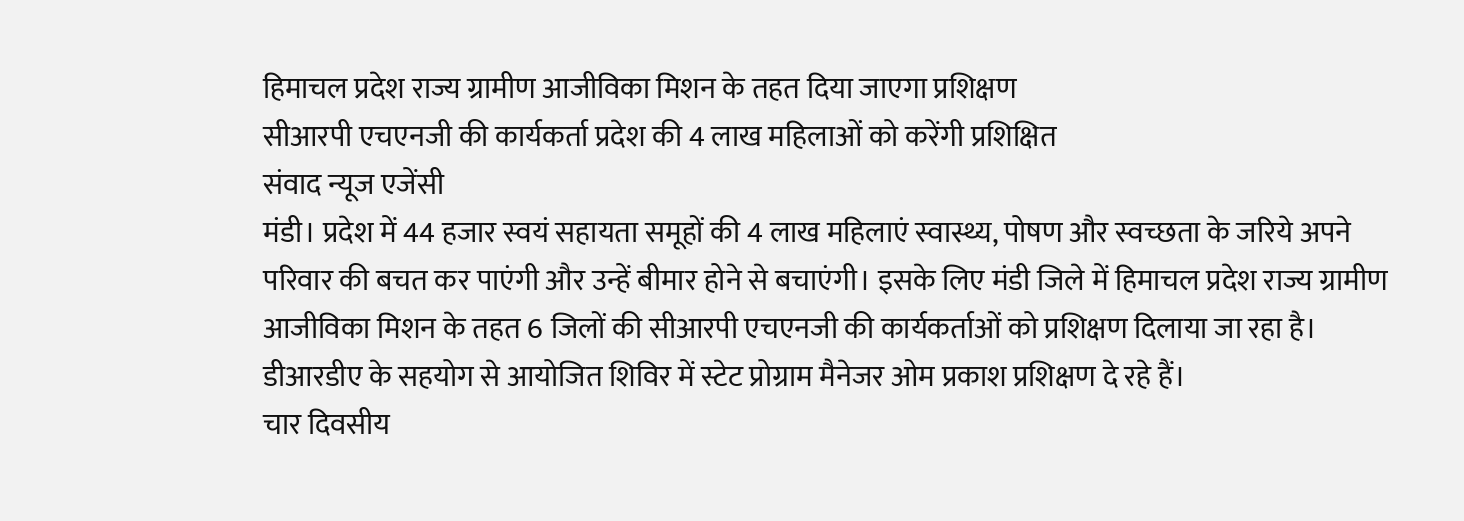हिमाचल प्रदेश राज्य ग्रामीण आजीविका मिशन के तहत दिया जाएगा प्रशिक्षण
सीआरपी एचएनजी की कार्यकर्ता प्रदेश की 4 लाख महिलाओं को करेंगी प्रशिक्षित
संवाद न्यूज एजेंसी
मंडी। प्रदेश में 44 हजार स्वयं सहायता समूहों की 4 लाख महिलाएं स्वास्थ्य, पोषण और स्वच्छता के जरिये अपने परिवार की बचत कर पाएंगी और उन्हें बीमार होने से बचाएंगी। इसके लिए मंडी जिले में हिमाचल प्रदेश राज्य ग्रामीण आजीविका मिशन के तहत 6 जिलों की सीआरपी एचएनजी की कार्यकर्ताओं को प्रशिक्षण दिलाया जा रहा है। डीआरडीए के सहयोग से आयोजित शिविर में स्टेट प्रोग्राम मैनेजर ओम प्रकाश प्रशिक्षण दे रहे हैं।
चार दिवसीय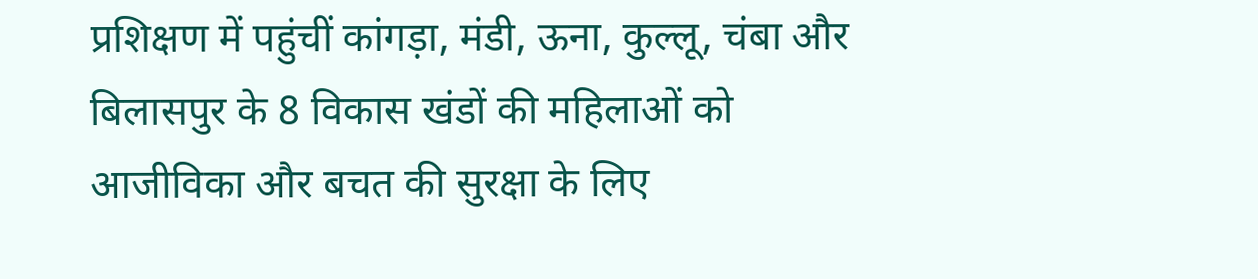प्रशिक्षण में पहुंचीं कांगड़ा, मंडी, ऊना, कुल्लू, चंबा और बिलासपुर के 8 विकास खंडों की महिलाओं को आजीविका और बचत की सुरक्षा के लिए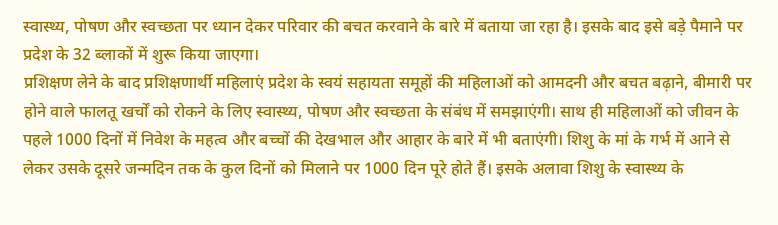स्वास्थ्य, पोषण और स्वच्छता पर ध्यान देकर परिवार की बचत करवाने के बारे में बताया जा रहा है। इसके बाद इसे बड़े पैमाने पर प्रदेश के 32 ब्लाकों में शुरू किया जाएगा।
प्रशिक्षण लेने के बाद प्रशिक्षणार्थी महिलाएं प्रदेश के स्वयं सहायता समूहों की महिलाओं को आमदनी और बचत बढ़ाने, बीमारी पर होने वाले फालतू खर्चों को रोकने के लिए स्वास्थ्य, पोषण और स्वच्छता के संबंध में समझाएंगी। साथ ही महिलाओं को जीवन के पहले 1000 दिनों में निवेश के महत्व और बच्चों की देखभाल और आहार के बारे में भी बताएंगी। शिशु के मां के गर्भ में आने से लेकर उसके दूसरे जन्मदिन तक के कुल दिनों को मिलाने पर 1000 दिन पूरे होते हैं। इसके अलावा शिशु के स्वास्थ्य के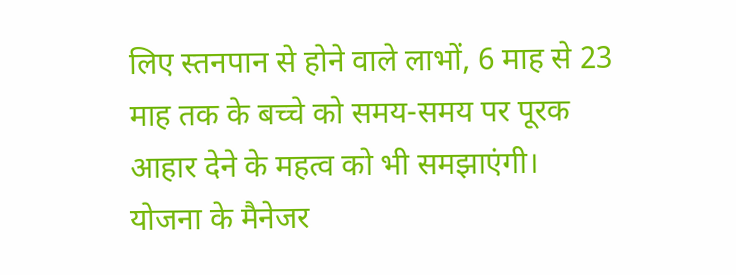लिए स्तनपान से होने वाले लाभों, 6 माह से 23 माह तक के बच्चे को समय-समय पर पूरक आहार देने के महत्व को भी समझाएंगी।
योजना के मैनेजर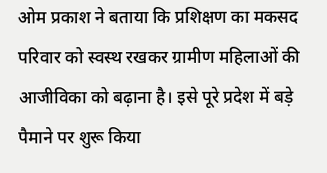ओम प्रकाश ने बताया कि प्रशिक्षण का मकसद परिवार को स्वस्थ रखकर ग्रामीण महिलाओं की आजीविका को बढ़ाना है। इसे पूरे प्रदेश में बड़े पैमाने पर शुरू किया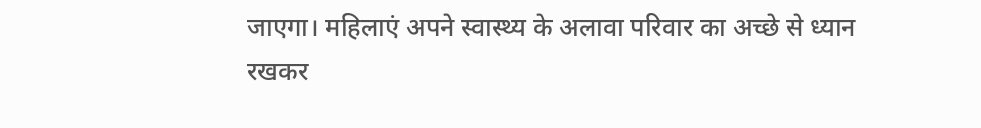जाएगा। महिलाएं अपने स्वास्थ्य के अलावा परिवार का अच्छे से ध्यान रखकर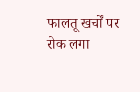फालतू खर्चों पर रोक लगा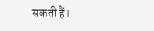सकती हैं।